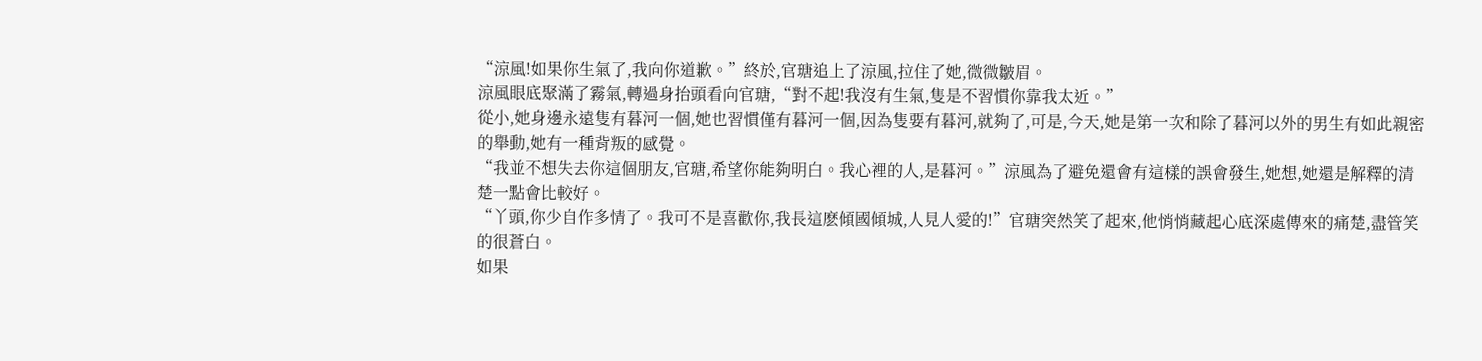“涼風!如果你生氣了,我向你道歉。”終於,官瑭追上了涼風,拉住了她,微微皺眉。
涼風眼底聚滿了霧氣,轉過身抬頭看向官瑭,“對不起!我沒有生氣,隻是不習慣你靠我太近。”
從小,她身邊永遠隻有暮河一個,她也習慣僅有暮河一個,因為隻要有暮河,就夠了,可是,今天,她是第一次和除了暮河以外的男生有如此親密的舉動,她有一種背叛的感覺。
“我並不想失去你這個朋友,官瑭,希望你能夠明白。我心裡的人,是暮河。”涼風為了避免還會有這樣的誤會發生,她想,她還是解釋的清楚一點會比較好。
“丫頭,你少自作多情了。我可不是喜歡你,我長這麽傾國傾城,人見人愛的!”官瑭突然笑了起來,他悄悄藏起心底深處傳來的痛楚,盡管笑的很蒼白。
如果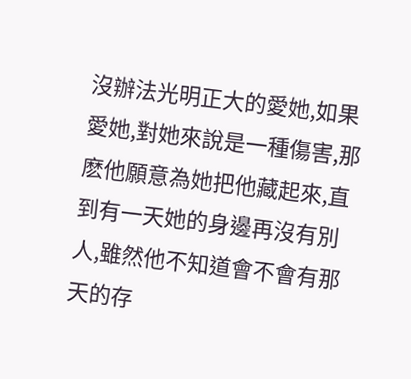沒辦法光明正大的愛她,如果愛她,對她來說是一種傷害,那麽他願意為她把他藏起來,直到有一天她的身邊再沒有別人,雖然他不知道會不會有那天的存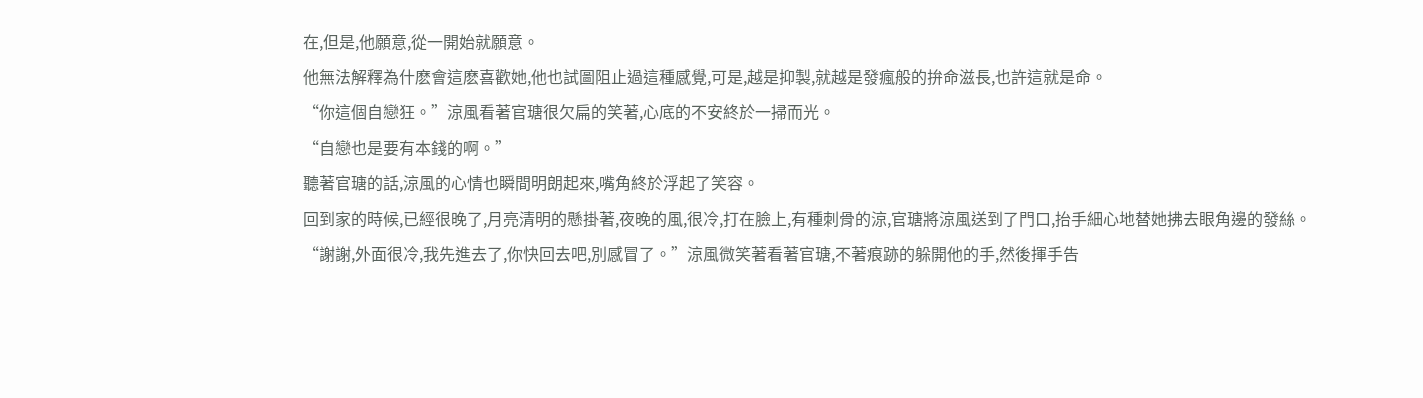在,但是,他願意,從一開始就願意。
他無法解釋為什麽會這麽喜歡她,他也試圖阻止過這種感覺,可是,越是抑製,就越是發瘋般的拚命滋長,也許這就是命。
“你這個自戀狂。”涼風看著官瑭很欠扁的笑著,心底的不安終於一掃而光。
“自戀也是要有本錢的啊。”
聽著官瑭的話,涼風的心情也瞬間明朗起來,嘴角終於浮起了笑容。
回到家的時候,已經很晚了,月亮清明的懸掛著,夜晚的風,很冷,打在臉上,有種刺骨的涼,官瑭將涼風送到了門口,抬手細心地替她拂去眼角邊的發絲。
“謝謝,外面很冷,我先進去了,你快回去吧,別感冒了。”涼風微笑著看著官瑭,不著痕跡的躲開他的手,然後揮手告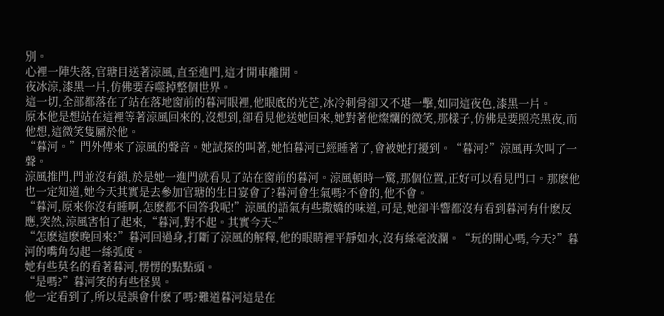別。
心裡一陣失落,官瑭目送著涼風,直至進門,這才開車離開。
夜冰涼,漆黑一片,仿佛要吞噬掉整個世界。
這一切,全部都落在了站在落地窗前的暮河眼裡,他眼底的光芒,冰冷刺骨卻又不堪一擊,如同這夜色,漆黑一片。
原本他是想站在這裡等著涼風回來的,沒想到,卻看見他送她回來,她對著他燦爛的微笑,那樣子,仿佛是要照亮黑夜,而他想,這微笑隻屬於他。
“暮河。”門外傳來了涼風的聲音。她試探的叫著,她怕暮河已經睡著了,會被她打擾到。“暮河?”涼風再次叫了一聲。
涼風推門,門並沒有鎖,於是她一進門就看見了站在窗前的暮河。涼風頓時一驚,那個位置,正好可以看見門口。那麽他也一定知道,她今天其實是去參加官瑭的生日宴會了?暮河會生氣嗎?不會的,他不會。
“暮河,原來你沒有睡啊,怎麽都不回答我呢!”涼風的語氣有些撒嬌的味道,可是,她卻半響都沒有看到暮河有什麽反應,突然,涼風害怕了起來,“暮河,對不起。其實今天~”
“怎麽這麽晚回來?”暮河回過身,打斷了涼風的解釋,他的眼睛裡平靜如水,沒有絲毫波瀾。“玩的開心嗎,今天?”暮河的嘴角勾起一絲弧度。
她有些莫名的看著暮河,愣愣的點點頭。
“是嗎?”暮河笑的有些怪異。
他一定看到了,所以是誤會什麽了嗎?難道暮河這是在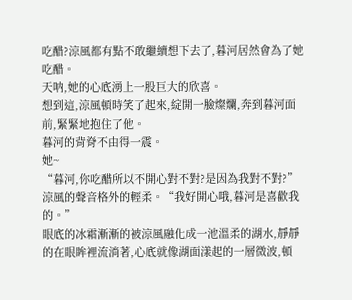吃醋?涼風都有點不敢繼續想下去了,暮河居然會為了她吃醋。
天呐,她的心底湧上一股巨大的欣喜。
想到這,涼風頓時笑了起來,綻開一臉燦爛,奔到暮河面前,緊緊地抱住了他。
暮河的背脊不由得一震。
她~
“暮河,你吃醋所以不開心對不對?是因為我對不對?”涼風的聲音格外的輕柔。“我好開心哦,暮河是喜歡我的。”
眼底的冰霜漸漸的被涼風融化成一池溫柔的湖水,靜靜的在眼眸裡流淌著,心底就像湖面漾起的一層微波,頓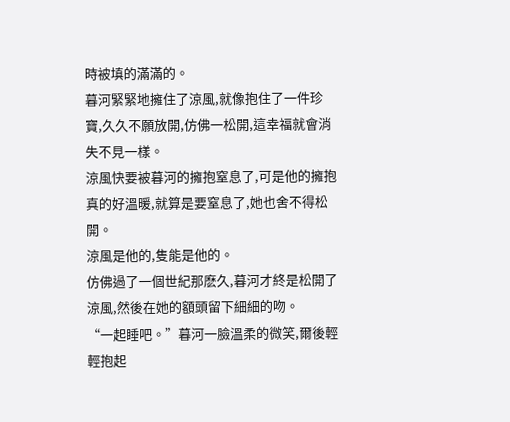時被填的滿滿的。
暮河緊緊地擁住了涼風,就像抱住了一件珍寶,久久不願放開,仿佛一松開,這幸福就會消失不見一樣。
涼風快要被暮河的擁抱窒息了,可是他的擁抱真的好溫暖,就算是要窒息了,她也舍不得松開。
涼風是他的,隻能是他的。
仿佛過了一個世紀那麽久,暮河才終是松開了涼風,然後在她的額頭留下細細的吻。
“一起睡吧。”暮河一臉溫柔的微笑,爾後輕輕抱起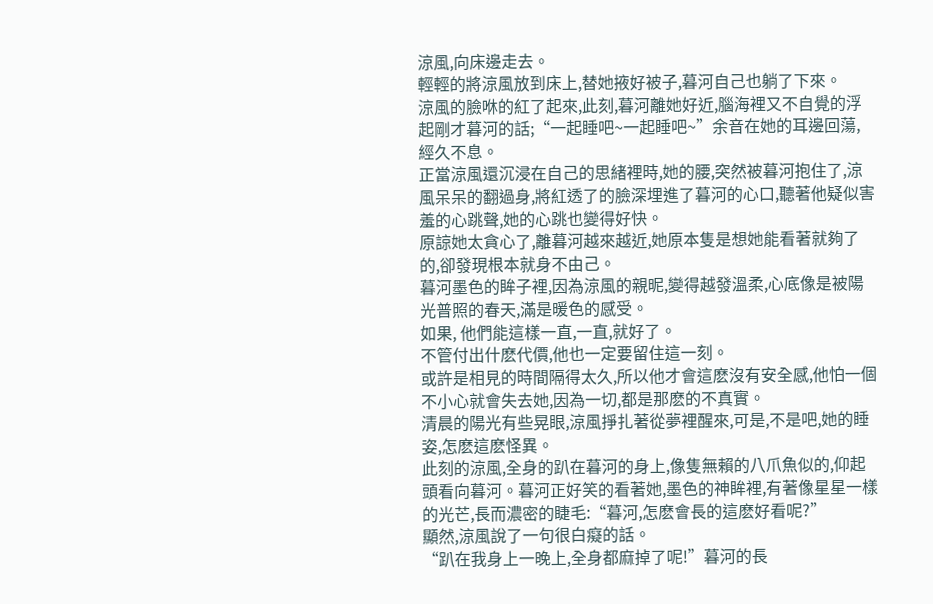涼風,向床邊走去。
輕輕的將涼風放到床上,替她掖好被子,暮河自己也躺了下來。
涼風的臉咻的紅了起來,此刻,暮河離她好近,腦海裡又不自覺的浮起剛才暮河的話;“一起睡吧~一起睡吧~”余音在她的耳邊回蕩,經久不息。
正當涼風還沉浸在自己的思緒裡時,她的腰,突然被暮河抱住了,涼風呆呆的翻過身,將紅透了的臉深埋進了暮河的心口,聽著他疑似害羞的心跳聲,她的心跳也變得好快。
原諒她太貪心了,離暮河越來越近,她原本隻是想她能看著就夠了的,卻發現根本就身不由己。
暮河墨色的眸子裡,因為涼風的親昵,變得越發溫柔,心底像是被陽光普照的春天,滿是暖色的感受。
如果, 他們能這樣一直,一直,就好了。
不管付出什麽代價,他也一定要留住這一刻。
或許是相見的時間隔得太久,所以他才會這麽沒有安全感,他怕一個不小心就會失去她,因為一切,都是那麽的不真實。
清晨的陽光有些晃眼,涼風掙扎著從夢裡醒來,可是,不是吧,她的睡姿,怎麽這麽怪異。
此刻的涼風,全身的趴在暮河的身上,像隻無賴的八爪魚似的,仰起頭看向暮河。暮河正好笑的看著她,墨色的神眸裡,有著像星星一樣的光芒,長而濃密的睫毛:“暮河,怎麽會長的這麽好看呢?”
顯然,涼風說了一句很白癡的話。
“趴在我身上一晚上,全身都麻掉了呢!”暮河的長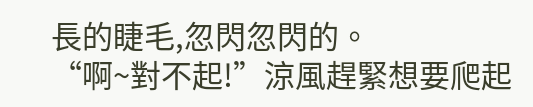長的睫毛,忽閃忽閃的。
“啊~對不起!”涼風趕緊想要爬起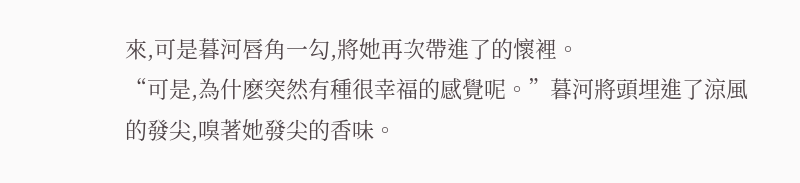來,可是暮河唇角一勾,將她再次帶進了的懷裡。
“可是,為什麽突然有種很幸福的感覺呢。”暮河將頭埋進了涼風的發尖,嗅著她發尖的香味。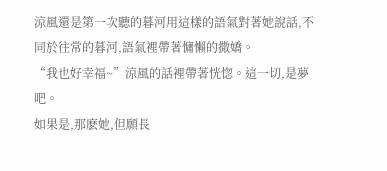涼風還是第一次聽的暮河用這樣的語氣對著她說話,不同於往常的暮河,語氣裡帶著慵懶的撒嬌。
“我也好幸福~”涼風的話裡帶著恍惚。這一切,是夢吧。
如果是,那麽她,但願長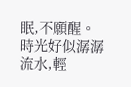眠,不願醒。
時光好似潺潺流水,輕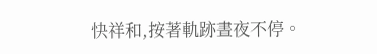快祥和,按著軌跡晝夜不停。